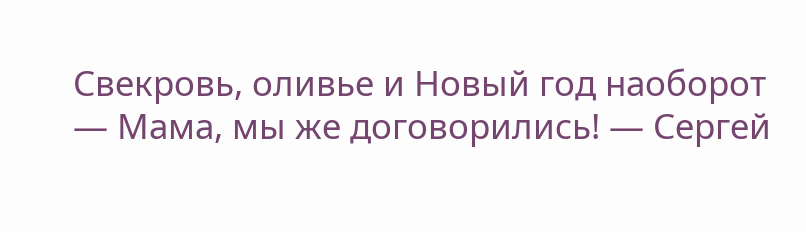Свекровь, оливье и Новый год наоборот
— Мама, мы же договорились! — Сергей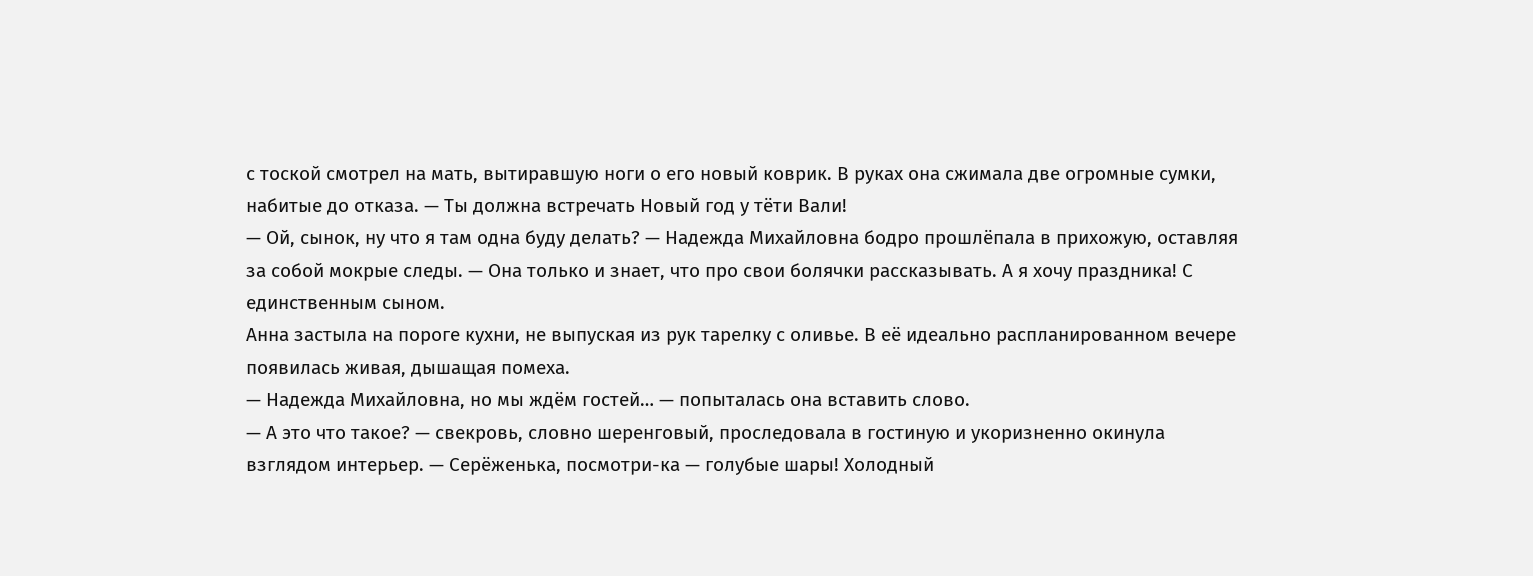с тоской смотрел на мать, вытиравшую ноги о его новый коврик. В руках она сжимала две огромные сумки, набитые до отказа. — Ты должна встречать Новый год у тёти Вали!
— Ой, сынок, ну что я там одна буду делать? — Надежда Михайловна бодро прошлёпала в прихожую, оставляя за собой мокрые следы. — Она только и знает, что про свои болячки рассказывать. А я хочу праздника! С единственным сыном.
Анна застыла на пороге кухни, не выпуская из рук тарелку с оливье. В её идеально распланированном вечере появилась живая, дышащая помеха.
— Надежда Михайловна, но мы ждём гостей… — попыталась она вставить слово.
— А это что такое? — свекровь, словно шеренговый, проследовала в гостиную и укоризненно окинула взглядом интерьер. — Серёженька, посмотри-ка — голубые шары! Холодный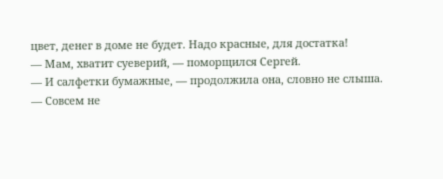цвет, денег в доме не будет. Надо красные, для достатка!
— Мам, хватит суеверий, — поморщился Сергей.
— И салфетки бумажные, — продолжила она, словно не слыша. — Совсем не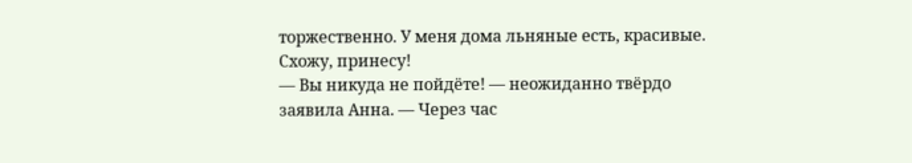торжественно. У меня дома льняные есть, красивые. Схожу, принесу!
— Вы никуда не пойдёте! — неожиданно твёрдо заявила Анна. — Через час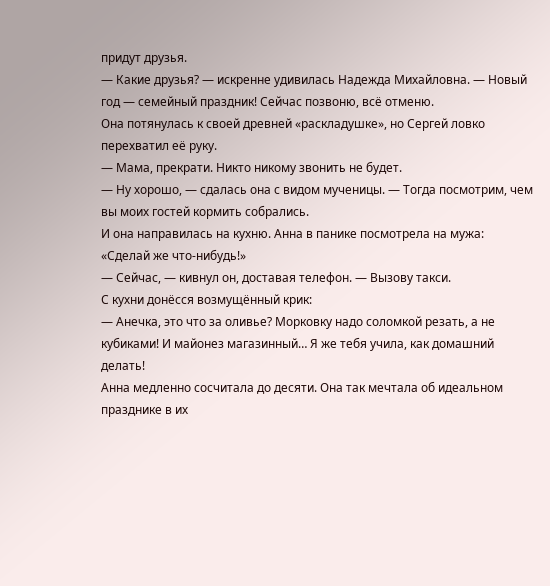придут друзья.
— Какие друзья? — искренне удивилась Надежда Михайловна. — Новый год — семейный праздник! Сейчас позвоню, всё отменю.
Она потянулась к своей древней «раскладушке», но Сергей ловко перехватил её руку.
— Мама, прекрати. Никто никому звонить не будет.
— Ну хорошо, — сдалась она с видом мученицы. — Тогда посмотрим, чем вы моих гостей кормить собрались.
И она направилась на кухню. Анна в панике посмотрела на мужа: «Сделай же что-нибудь!»
— Сейчас, — кивнул он, доставая телефон. — Вызову такси.
С кухни донёсся возмущённый крик:
— Анечка, это что за оливье? Морковку надо соломкой резать, а не кубиками! И майонез магазинный… Я же тебя учила, как домашний делать!
Анна медленно сосчитала до десяти. Она так мечтала об идеальном празднике в их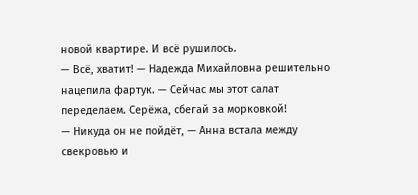новой квартире. И всё рушилось.
— Всё, хватит! — Надежда Михайловна решительно нацепила фартук. — Сейчас мы этот салат переделаем. Серёжа, сбегай за морковкой!
— Никуда он не пойдёт, — Анна встала между свекровью и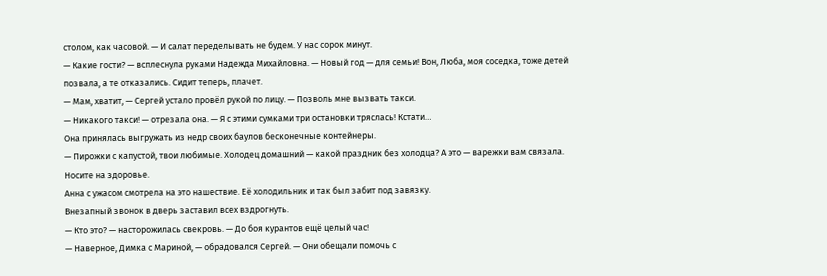столом, как часовой. — И салат переделывать не будем. У нас сорок минут.
— Какие гости? — всплеснула руками Надежда Михайловна. — Новый год — для семьи! Вон, Люба, моя соседка, тоже детей позвала, а те отказались. Сидит теперь, плачет.
— Мам, хватит, — Сергей устало провёл рукой по лицу. — Позволь мне вызвать такси.
— Никакого такси! — отрезала она. — Я с этими сумками три остановки тряслась! Кстати…
Она принялась выгружать из недр своих баулов бесконечные контейнеры.
— Пирожки с капустой, твои любимые. Холодец домашний — какой праздник без холодца? А это — варежки вам связала. Носите на здоровье.
Анна с ужасом смотрела на это нашествие. Её холодильник и так был забит под завязку.
Внезапный звонок в дверь заставил всех вздрогнуть.
— Кто это? — насторожилась свекровь. — До боя курантов ещё целый час!
— Наверное, Димка с Мариной, — обрадовался Сергей. — Они обещали помочь с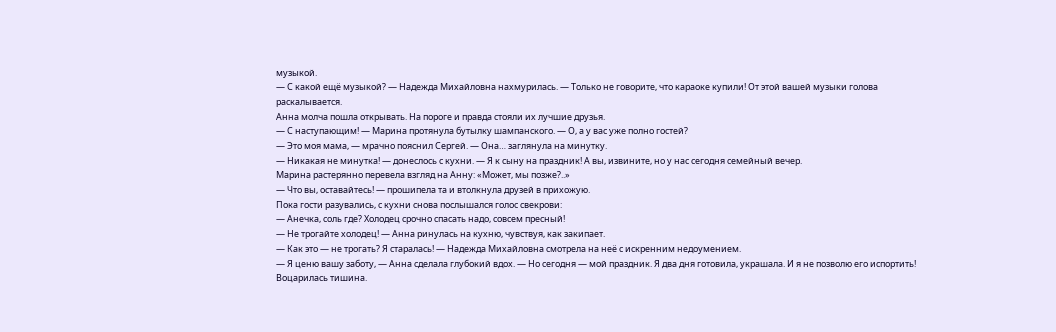музыкой.
— С какой ещё музыкой? — Надежда Михайловна нахмурилась. — Только не говорите, что караоке купили! От этой вашей музыки голова раскалывается.
Анна молча пошла открывать. На пороге и правда стояли их лучшие друзья.
— С наступающим! — Марина протянула бутылку шампанского. — О, а у вас уже полно гостей?
— Это моя мама, — мрачно пояснил Сергей. — Она… заглянула на минутку.
— Никакая не минутка! — донеслось с кухни. — Я к сыну на праздник! А вы, извините, но у нас сегодня семейный вечер.
Марина растерянно перевела взгляд на Анну: «Может, мы позже?..»
— Что вы, оставайтесь! — прошипела та и втолкнула друзей в прихожую.
Пока гости разувались, с кухни снова послышался голос свекрови:
— Анечка, соль где? Холодец срочно спасать надо, совсем пресный!
— Не трогайте холодец! — Анна ринулась на кухню, чувствуя, как закипает.
— Как это — не трогать? Я старалась! — Надежда Михайловна смотрела на неё с искренним недоумением.
— Я ценю вашу заботу, — Анна сделала глубокий вдох. — Но сегодня — мой праздник. Я два дня готовила, украшала. И я не позволю его испортить!
Воцарилась тишина.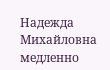Надежда Михайловна медленно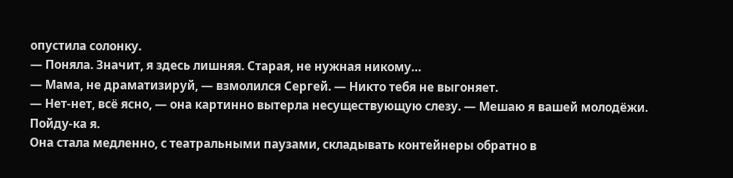опустила солонку.
— Поняла. Значит, я здесь лишняя. Старая, не нужная никому…
— Мама, не драматизируй, — взмолился Сергей. — Никто тебя не выгоняет.
— Нет-нет, всё ясно, — она картинно вытерла несуществующую слезу. — Мешаю я вашей молодёжи. Пойду-ка я.
Она стала медленно, с театральными паузами, складывать контейнеры обратно в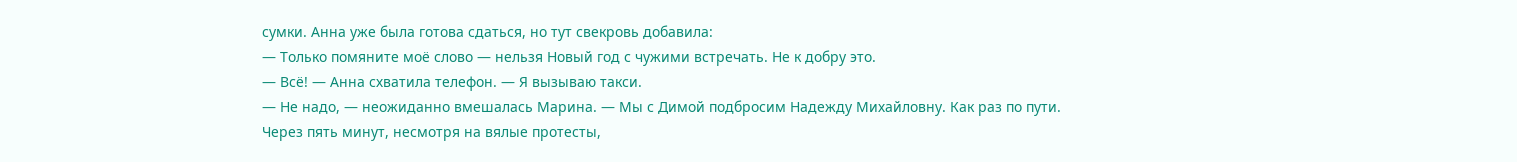сумки. Анна уже была готова сдаться, но тут свекровь добавила:
— Только помяните моё слово — нельзя Новый год с чужими встречать. Не к добру это.
— Всё! — Анна схватила телефон. — Я вызываю такси.
— Не надо, — неожиданно вмешалась Марина. — Мы с Димой подбросим Надежду Михайловну. Как раз по пути.
Через пять минут, несмотря на вялые протесты,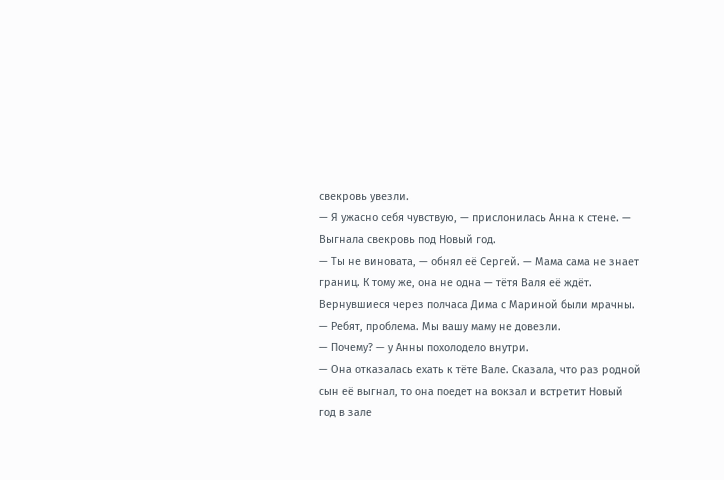свекровь увезли.
— Я ужасно себя чувствую, — прислонилась Анна к стене. — Выгнала свекровь под Новый год.
— Ты не виновата, — обнял её Сергей. — Мама сама не знает границ. К тому же, она не одна — тётя Валя её ждёт.
Вернувшиеся через полчаса Дима с Мариной были мрачны.
— Ребят, проблема. Мы вашу маму не довезли.
— Почему? — у Анны похолодело внутри.
— Она отказалась ехать к тёте Вале. Сказала, что раз родной сын её выгнал, то она поедет на вокзал и встретит Новый год в зале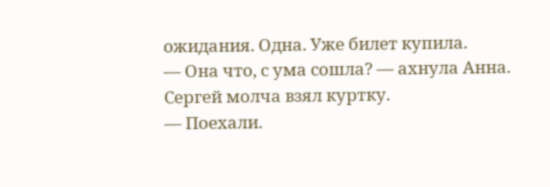ожидания. Одна. Уже билет купила.
— Она что, с ума сошла? — ахнула Анна.
Сергей молча взял куртку.
— Поехали.